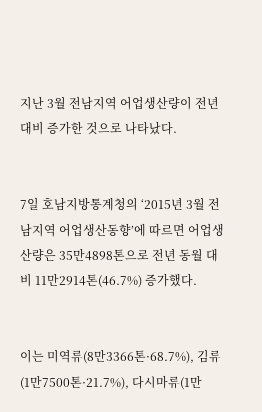지난 3월 전남지역 어업생산량이 전년 대비 증가한 것으로 나타났다.


7일 호남지방통계청의 ‘2015년 3월 전남지역 어업생산동향’에 따르면 어업생산량은 35만4898톤으로 전년 동월 대비 11만2914톤(46.7%) 증가했다.


이는 미역류(8만3366톤·68.7%), 김류(1만7500톤·21.7%), 다시마류(1만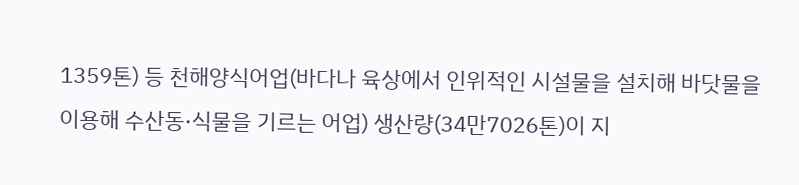1359톤) 등 천해양식어업(바다나 육상에서 인위적인 시설물을 설치해 바닷물을 이용해 수산동·식물을 기르는 어업) 생산량(34만7026톤)이 지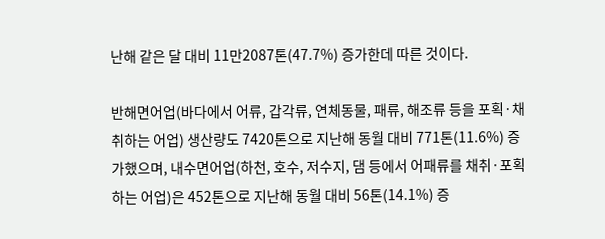난해 같은 달 대비 11만2087톤(47.7%) 증가한데 따른 것이다.

반해면어업(바다에서 어류, 갑각류, 연체동물, 패류, 해조류 등을 포획·채취하는 어업) 생산량도 7420톤으로 지난해 동월 대비 771톤(11.6%) 증가했으며, 내수면어업(하천, 호수, 저수지, 댐 등에서 어패류를 채취·포획하는 어업)은 452톤으로 지난해 동월 대비 56톤(14.1%) 증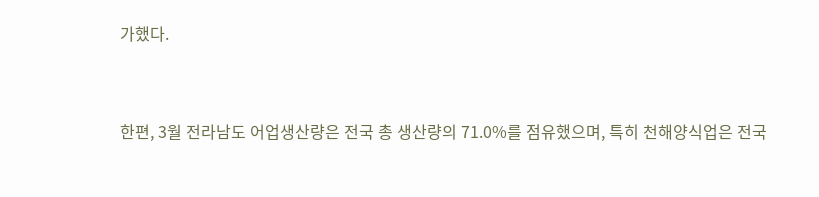가했다.


한편, 3월 전라남도 어업생산량은 전국 총 생산량의 71.0%를 점유했으며, 특히 천해양식업은 전국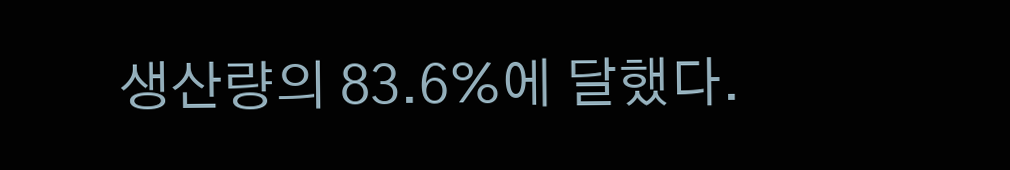생산량의 83.6%에 달했다.